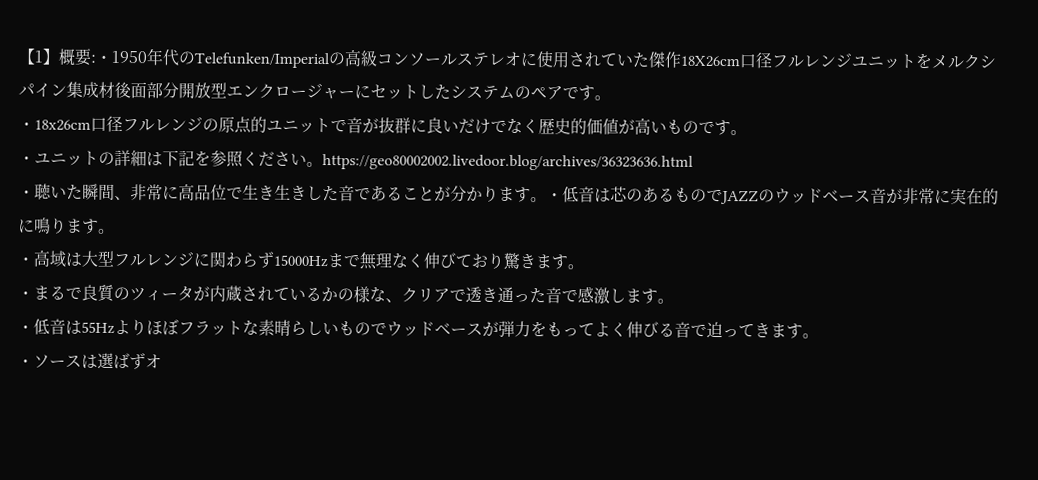【1】概要:・1950年代のTelefunken/Imperialの高級コンソールステレオに使用されていた傑作18X26cm口径フルレンジユニットをメルクシパイン集成材後面部分開放型エンクロージャーにセットしたシステムのペアです。
・18x26cm口径フルレンジの原点的ユニットで音が抜群に良いだけでなく歴史的価値が高いものです。
・ユニットの詳細は下記を参照ください。https://geo80002002.livedoor.blog/archives/36323636.html
・聴いた瞬間、非常に高品位で生き生きした音であることが分かります。・低音は芯のあるものでJAZZのウッドベース音が非常に実在的に鳴ります。
・高域は大型フルレンジに関わらず15000Hzまで無理なく伸びており驚きます。
・まるで良質のツィータが内蔵されているかの様な、クリアで透き通った音で感激します。
・低音は55Hzよりほぼフラットな素晴らしいものでウッドベースが弾力をもってよく伸びる音で迫ってきます。
・ソースは選ばずオ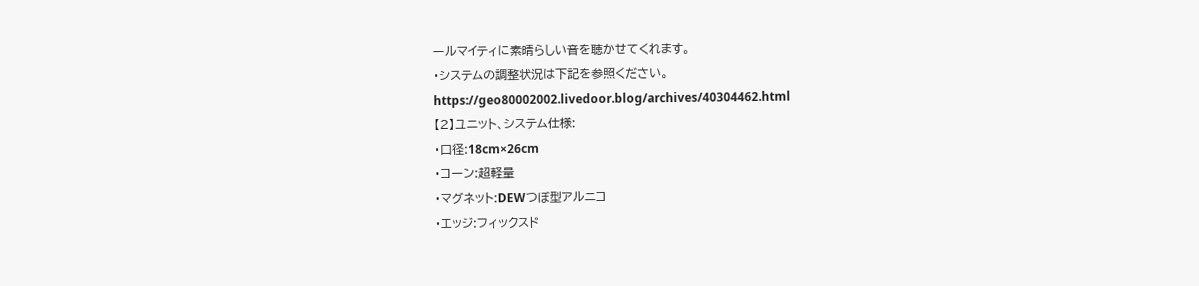ールマイティに素晴らしい音を聴かせてくれます。
・システムの調整状況は下記を参照ください。
https://geo80002002.livedoor.blog/archives/40304462.html
【2】ユニット、システム仕様:
・口径:18cm×26cm
・コーン:超軽量
・マグネット:DEWつぼ型アルニコ
・エッジ:フィックスド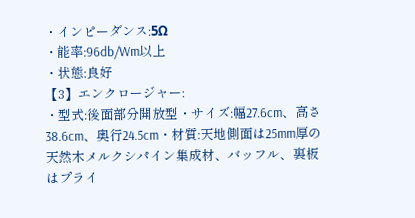・インピーダンス:5Ω
・能率:96db/Wm以上
・状態:良好
【3】エンクロージャー:
・型式:後面部分開放型・サイズ:幅27.6cm、高さ38.6cm、奥行24.5cm・材質:天地側面は25mm厚の天然木メルクシパイン集成材、バッフル、裏板はプライ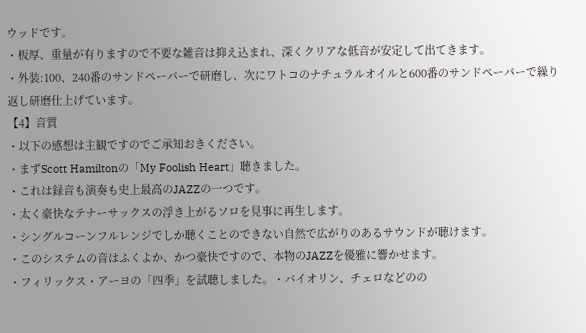ウッドです。
・板厚、重量が有りますので不要な雑音は抑え込まれ、深くクリアな低音が安定して出てきます。
・外装:100、240番のサンドペーパーで研磨し、次にワトコのナチュラルオイルと600番のサンドペーパーで繰り返し研磨仕上げています。
【4】音質
・以下の感想は主観ですのでご承知おきください。
・まずScott Hamiltonの「My Foolish Heart」聴きました。
・これは録音も演奏も史上最高のJAZZの一つです。
・太く豪快なテナーサックスの浮き上がるソロを見事に再生します。
・シングルコーンフルレンジでしか聴くことのできない自然で広がりのあるサウンドが聴けます。
・このシステムの音はふくよか、かつ豪快ですので、本物のJAZZを優雅に響かせます。
・フィリックス・アーヨの「四季」を試聴しました。・バイオリン、チェロなどのの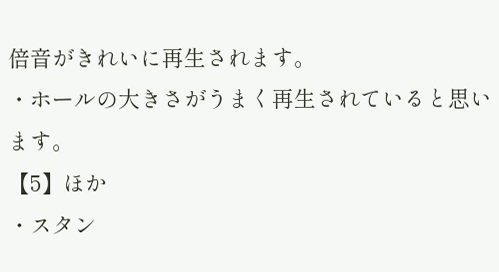倍音がきれいに再生されます。
・ホールの大きさがうまく再生されていると思います。
【5】ほか
・スタン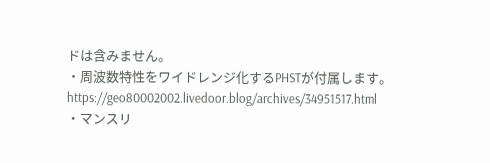ドは含みません。
・周波数特性をワイドレンジ化するPHSTが付属します。
https://geo80002002.livedoor.blog/archives/34951517.html
・マンスリ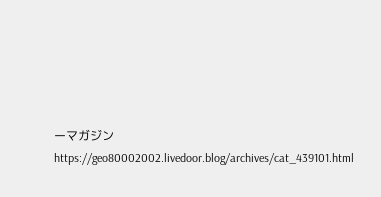ーマガジン
https://geo80002002.livedoor.blog/archives/cat_439101.html